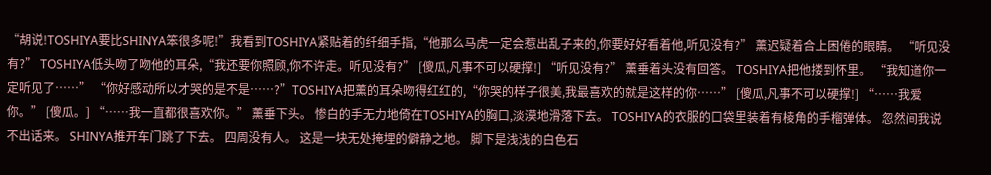“胡说!TOSHIYA要比SHINYA笨很多呢!”我看到TOSHIYA紧贴着的纤细手指,“他那么马虎一定会惹出乱子来的,你要好好看着他,听见没有?” 薰迟疑着合上困倦的眼睛。 “听见没有?” TOSHIYA低头吻了吻他的耳朵,“我还要你照顾,你不许走。听见没有?” [傻瓜,凡事不可以硬撑!] “听见没有?” 薰垂着头没有回答。 TOSHIYA把他搂到怀里。 “我知道你一定听见了……” “你好感动所以才哭的是不是……?”TOSHIYA把薰的耳朵吻得红红的,“你哭的样子很美,我最喜欢的就是这样的你……” [傻瓜,凡事不可以硬撑!] “……我爱你。” [傻瓜。] “……我一直都很喜欢你。” 薰垂下头。 惨白的手无力地倚在TOSHIYA的胸口,淡漠地滑落下去。 TOSHIYA的衣服的口袋里装着有棱角的手榴弹体。 忽然间我说不出话来。 SHINYA推开车门跳了下去。 四周没有人。 这是一块无处掩埋的僻静之地。 脚下是浅浅的白色石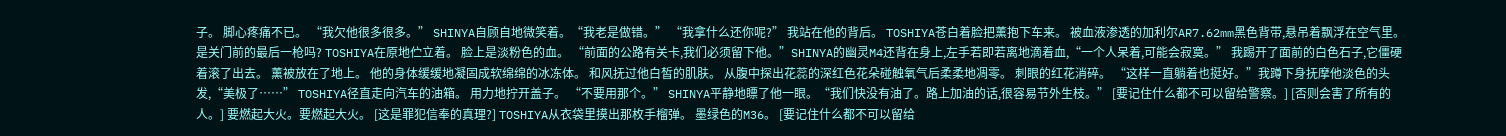子。 脚心疼痛不已。 “我欠他很多很多。” SHINYA自顾自地微笑着。“我老是做错。” “我拿什么还你呢?” 我站在他的背后。 TOSHIYA苍白着脸把薰抱下车来。 被血液渗透的加利尔AR7.62mm黑色背带,悬吊着飘浮在空气里。 是关门前的最后一枪吗? TOSHIYA在原地伫立着。 脸上是淡粉色的血。 “前面的公路有关卡,我们必须留下他。”SHINYA的幽灵M4还背在身上,左手若即若离地滴着血,“一个人呆着,可能会寂寞。” 我踢开了面前的白色石子,它僵硬着滚了出去。 薰被放在了地上。 他的身体缓缓地凝固成软绵绵的冰冻体。 和风抚过他白皙的肌肤。 从腹中探出花蕊的深红色花朵碰触氧气后柔柔地凋零。 刺眼的红花消碎。 “这样一直躺着也挺好。”我蹲下身抚摩他淡色的头发,“美极了……” TOSHIYA径直走向汽车的油箱。 用力地拧开盖子。 “不要用那个。” SHINYA平静地瞟了他一眼。“我们快没有油了。路上加油的话,很容易节外生枝。” [要记住什么都不可以留给警察。] [否则会害了所有的人。] 要燃起大火。要燃起大火。 [这是罪犯信奉的真理?] TOSHIYA从衣袋里摸出那枚手榴弹。 墨绿色的M36。 [要记住什么都不可以留给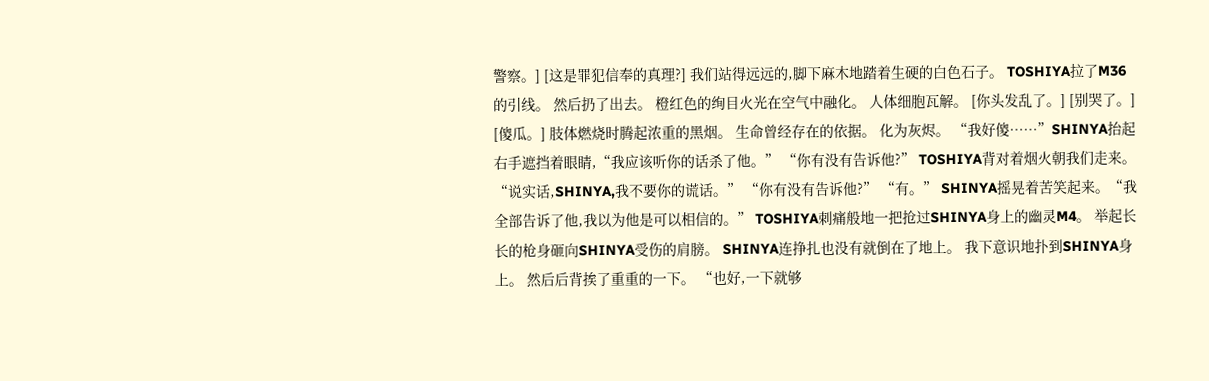警察。] [这是罪犯信奉的真理?] 我们站得远远的,脚下麻木地踏着生硬的白色石子。 TOSHIYA拉了M36的引线。 然后扔了出去。 橙红色的绚目火光在空气中融化。 人体细胞瓦解。 [你头发乱了。] [别哭了。] [傻瓜。] 肢体燃烧时腾起浓重的黑烟。 生命曾经存在的依据。 化为灰烬。 “我好傻……”SHINYA抬起右手遮挡着眼睛,“我应该听你的话杀了他。” “你有没有告诉他?” TOSHIYA背对着烟火朝我们走来。 “说实话,SHINYA,我不要你的谎话。” “你有没有告诉他?” “有。” SHINYA摇晃着苦笑起来。“我全部告诉了他,我以为他是可以相信的。” TOSHIYA刺痛般地一把抢过SHINYA身上的幽灵M4。 举起长长的枪身砸向SHINYA受伤的肩膀。 SHINYA连挣扎也没有就倒在了地上。 我下意识地扑到SHINYA身上。 然后后背挨了重重的一下。 “也好,一下就够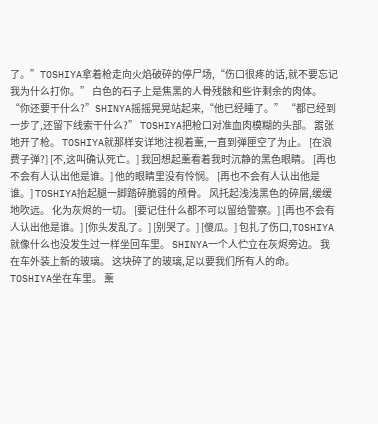了。”TOSHIYA拿着枪走向火焰破碎的停尸场,“伤口很疼的话,就不要忘记我为什么打你。” 白色的石子上是焦黑的人骨残骸和些许剩余的肉体。 “你还要干什么?”SHINYA摇摇晃晃站起来,“他已经睡了。” “都已经到一步了,还留下线索干什么?” TOSHIYA把枪口对准血肉模糊的头部。 嚣张地开了枪。 TOSHIYA就那样安详地注视着薰,一直到弹匣空了为止。 [在浪费子弹?] [不,这叫确认死亡。] 我回想起薰看着我时沉静的黑色眼睛。 [再也不会有人认出他是谁。] 他的眼睛里没有怜悯。 [再也不会有人认出他是谁。] TOSHIYA抬起腿一脚踏碎脆弱的颅骨。 风托起浅浅黑色的碎屑,缓缓地吹远。 化为灰烬的一切。 [要记住什么都不可以留给警察。] [再也不会有人认出他是谁。] [你头发乱了。] [别哭了。] [傻瓜。] 包扎了伤口,TOSHIYA就像什么也没发生过一样坐回车里。 SHINYA一个人伫立在灰烬旁边。 我在车外装上新的玻璃。 这块碎了的玻璃,足以要我们所有人的命。 TOSHIYA坐在车里。 薰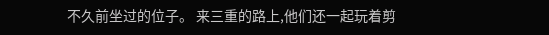不久前坐过的位子。 来三重的路上,他们还一起玩着剪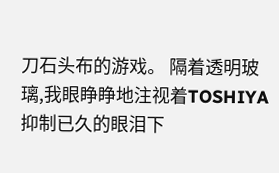刀石头布的游戏。 隔着透明玻璃,我眼睁睁地注视着TOSHIYA抑制已久的眼泪下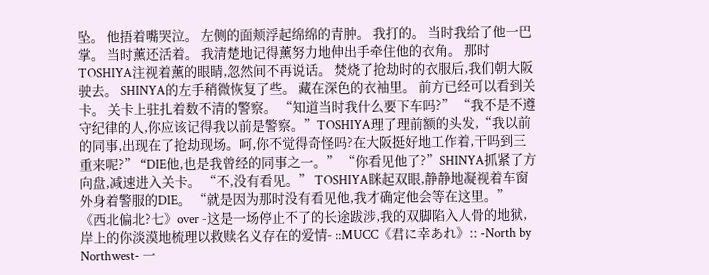坠。 他捂着嘴哭泣。 左侧的面颊浮起绵绵的青肿。 我打的。 当时我给了他一巴掌。 当时薰还活着。 我清楚地记得薰努力地伸出手牵住他的衣角。 那时TOSHIYA注视着薰的眼睛,忽然间不再说话。 焚烧了抢劫时的衣服后,我们朝大阪驶去。 SHINYA的左手稍微恢复了些。 藏在深色的衣袖里。 前方已经可以看到关卡。 关卡上驻扎着数不清的警察。 “知道当时我什么要下车吗?” “我不是不遵守纪律的人,你应该记得我以前是警察。”TOSHIYA理了理前额的头发,“我以前的同事,出现在了抢劫现场。呵,你不觉得奇怪吗?在大阪挺好地工作着,干吗到三重来呢?” “DIE他,也是我曾经的同事之一。” “你看见他了?”SHINYA抓紧了方向盘,减速进入关卡。 “不,没有看见。” TOSHIYA眯起双眼,静静地凝视着车窗外身着警服的DIE。 “就是因为那时没有看见他,我才确定他会等在这里。” 《西北偏北?七》over -这是一场停止不了的长途跋涉,我的双脚陷入人骨的地狱,岸上的你淡漠地梳理以救赎名义存在的爱情- ::MUCC《君に幸あれ》:: -North by Northwest- 一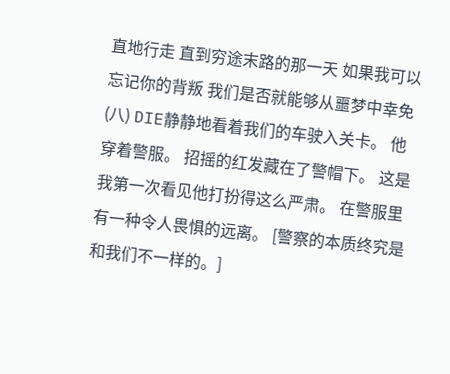直地行走 直到穷途末路的那一天 如果我可以忘记你的背叛 我们是否就能够从噩梦中幸免 (八) DIE静静地看着我们的车驶入关卡。 他穿着警服。 招摇的红发藏在了警帽下。 这是我第一次看见他打扮得这么严肃。 在警服里有一种令人畏惧的远离。 [警察的本质终究是和我们不一样的。]